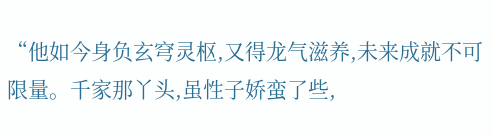“他如今身负玄穹灵枢,又得龙气滋养,未来成就不可限量。千家那丫头,虽性子娇蛮了些,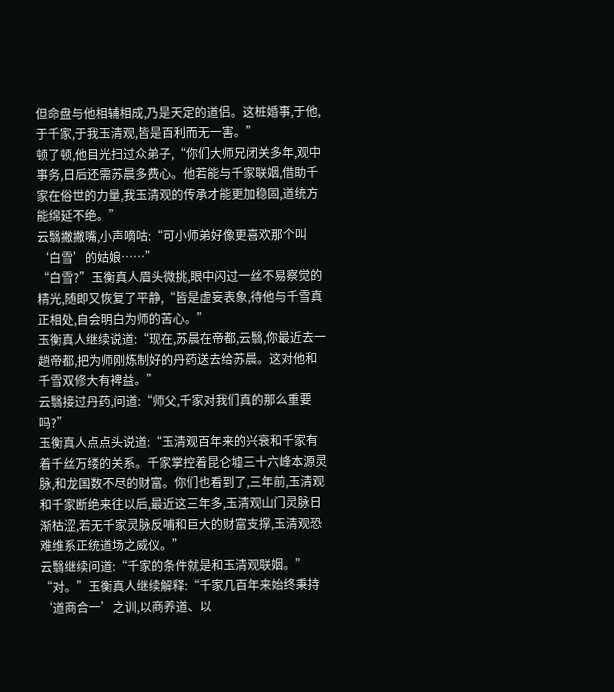但命盘与他相辅相成,乃是天定的道侣。这桩婚事,于他,于千家,于我玉清观,皆是百利而无一害。”
顿了顿,他目光扫过众弟子,“你们大师兄闭关多年,观中事务,日后还需苏晨多费心。他若能与千家联姻,借助千家在俗世的力量,我玉清观的传承才能更加稳固,道统方能绵延不绝。”
云翳撇撇嘴,小声嘀咕:“可小师弟好像更喜欢那个叫‘白雪’的姑娘……”
“白雪?”玉衡真人眉头微挑,眼中闪过一丝不易察觉的精光,随即又恢复了平静,“皆是虚妄表象,待他与千雪真正相处,自会明白为师的苦心。”
玉衡真人继续说道:“现在,苏晨在帝都,云翳,你最近去一趟帝都,把为师刚炼制好的丹药送去给苏晨。这对他和千雪双修大有裨益。”
云翳接过丹药,问道:“师父,千家对我们真的那么重要吗?”
玉衡真人点点头说道:“玉清观百年来的兴衰和千家有着千丝万缕的关系。千家掌控着昆仑墟三十六峰本源灵脉,和龙国数不尽的财富。你们也看到了,三年前,玉清观和千家断绝来往以后,最近这三年多,玉清观山门灵脉日渐枯涩,若无千家灵脉反哺和巨大的财富支撑,玉清观恐难维系正统道场之威仪。”
云翳继续问道:“千家的条件就是和玉清观联姻。”
“对。”玉衡真人继续解释:“千家几百年来始终秉持‘道商合一’之训,以商养道、以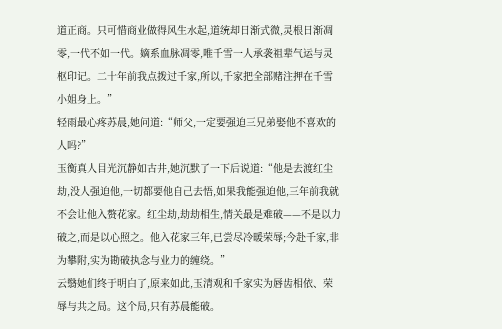道正商。只可惜商业做得风生水起,道统却日渐式微,灵根日渐凋零,一代不如一代。嫡系血脉凋零,唯千雪一人承袭祖辈气运与灵枢印记。二十年前我点拨过千家,所以,千家把全部赌注押在千雪小姐身上。”
轻雨最心疼苏晨,她问道:“师父,一定要强迫三兄弟娶他不喜欢的人吗?”
玉衡真人目光沉静如古井,她沉默了一下后说道:“他是去渡红尘劫,没人强迫他,一切都要他自己去悟,如果我能强迫他,三年前我就不会让他入赘花家。红尘劫,劫劫相生,情关最是难破——不是以力破之,而是以心照之。他入花家三年,已尝尽冷暖荣辱;今赴千家,非为攀附,实为勘破执念与业力的缠绕。”
云翳她们终于明白了,原来如此,玉清观和千家实为唇齿相依、荣辱与共之局。这个局,只有苏晨能破。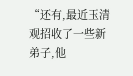“还有,最近玉清观招收了一些新弟子,他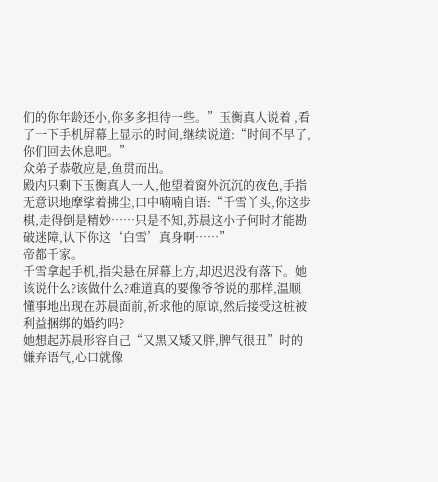们的你年龄还小,你多多担待一些。”玉衡真人说着 ,看了一下手机屏幕上显示的时间,继续说道:“时间不早了,你们回去休息吧。”
众弟子恭敬应是,鱼贯而出。
殿内只剩下玉衡真人一人,他望着窗外沉沉的夜色,手指无意识地摩挲着拂尘,口中喃喃自语:“千雪丫头,你这步棋,走得倒是精妙……只是不知,苏晨这小子何时才能勘破迷障,认下你这‘白雪’真身啊……”
帝都千家。
千雪拿起手机,指尖悬在屏幕上方,却迟迟没有落下。她该说什么?该做什么?难道真的要像爷爷说的那样,温顺懂事地出现在苏晨面前,祈求他的原谅,然后接受这桩被利益捆绑的婚约吗?
她想起苏晨形容自己“又黑又矮又胖,脾气很丑”时的嫌弃语气,心口就像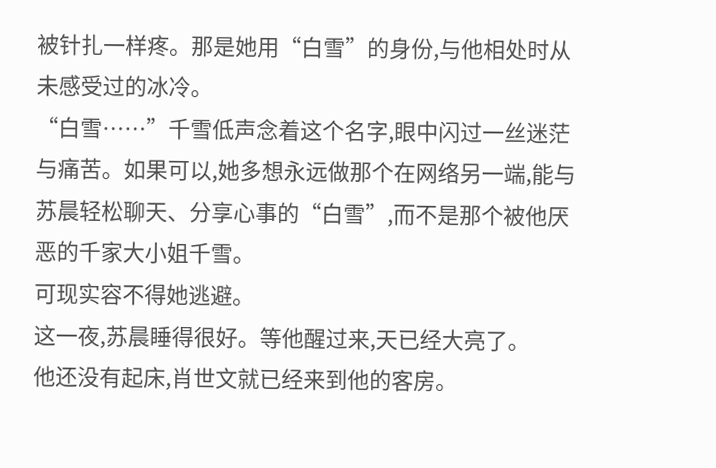被针扎一样疼。那是她用“白雪”的身份,与他相处时从未感受过的冰冷。
“白雪……”千雪低声念着这个名字,眼中闪过一丝迷茫与痛苦。如果可以,她多想永远做那个在网络另一端,能与苏晨轻松聊天、分享心事的“白雪”,而不是那个被他厌恶的千家大小姐千雪。
可现实容不得她逃避。
这一夜,苏晨睡得很好。等他醒过来,天已经大亮了。
他还没有起床,肖世文就已经来到他的客房。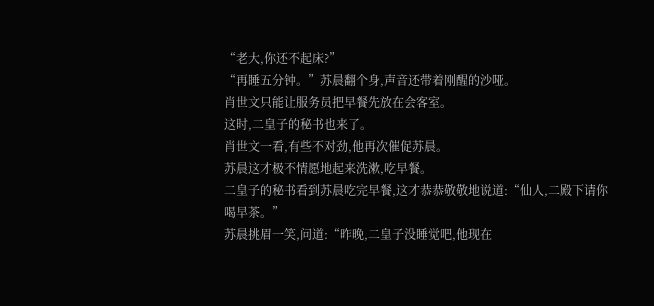“老大,你还不起床?”
“再睡五分钟。”苏晨翻个身,声音还带着刚醒的沙哑。
肖世文只能让服务员把早餐先放在会客室。
这时,二皇子的秘书也来了。
肖世文一看,有些不对劲,他再次催促苏晨。
苏晨这才极不情愿地起来洗漱,吃早餐。
二皇子的秘书看到苏晨吃完早餐,这才恭恭敬敬地说道:“仙人,二殿下请你喝早茶。”
苏晨挑眉一笑,问道:“昨晚,二皇子没睡觉吧,他现在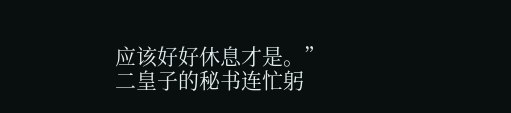应该好好休息才是。”
二皇子的秘书连忙躬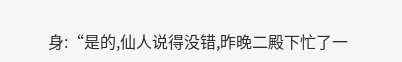身:“是的,仙人说得没错,昨晚二殿下忙了一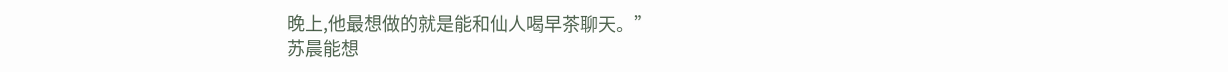晚上,他最想做的就是能和仙人喝早茶聊天。”
苏晨能想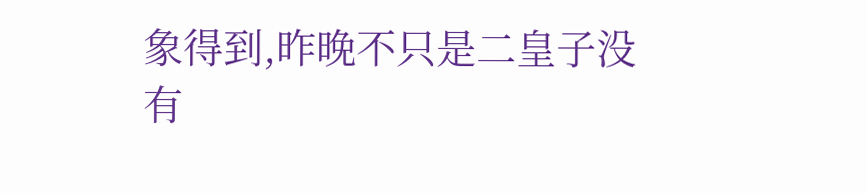象得到,昨晚不只是二皇子没有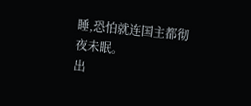睡,恐怕就连国主都彻夜未眠。
出